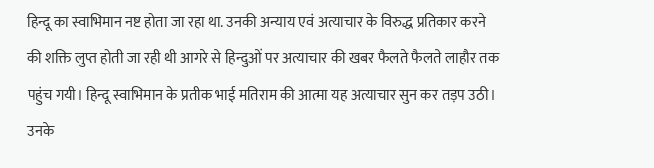हिन्दू का स्वाभिमान नष्ट होता जा रहा था. उनकी अन्याय एवं अत्याचार के विरुद्ध प्रतिकार करने की शक्ति लुप्त होती जा रही थी आगरे से हिन्दुओं पर अत्याचार की खबर फैलते फैलते लाहौर तक पहुंच गयी। हिन्दू स्वाभिमान के प्रतीक भाई मतिराम की आत्मा यह अत्याचार सुन कर तड़प उठी। उनके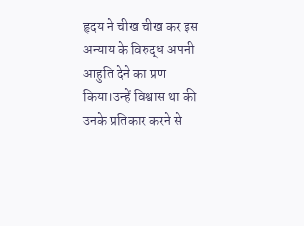हृदय ने चीख चीख कर इस अन्याय के विरुद्ध अपनी आहुति देने का प्रण किया।उन्हें विश्वास था की उनके प्रतिकार करने से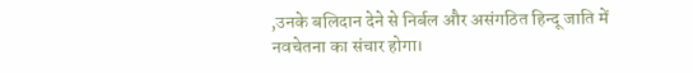,उनके बलिदान देने से निर्बल और असंगठित हिन्दू जाति में नवचेतना का संचार होगा।